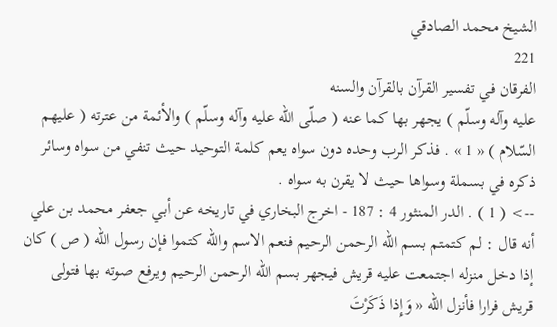الشيخ محمد الصادقي
221
الفرقان في تفسير القرآن بالقرآن والسنه
عليه وآله وسلّم ) يجهر بها كما عنه ( صلّى اللّه عليه وآله وسلّم ) والأئمة من عترته ( عليهم السّلام ) « 1 » . فذكر الرب وحده دون سواه يعم كلمة التوحيد حيث تنفي من سواه وسائر ذكره في بسملة وسواها حيث لا يقرن به سواه .
--> ( 1 ) . الدر المنثور 4 : 187 - اخرج البخاري في تاريخه عن أبي جعفر محمد بن علي أنه قال : لم كتمتم بسم اللّه الرحمن الرحيم فنعم الاسم واللّه كتموا فإن رسول اللّه ( ص ) كان إذا دخل منزله اجتمعت عليه قريش فيجهر بسم اللّه الرحمن الرحيم ويرفع صوته بها فتولى قريش فرارا فأنزل اللّه « وَإِذا ذَكَرْتَ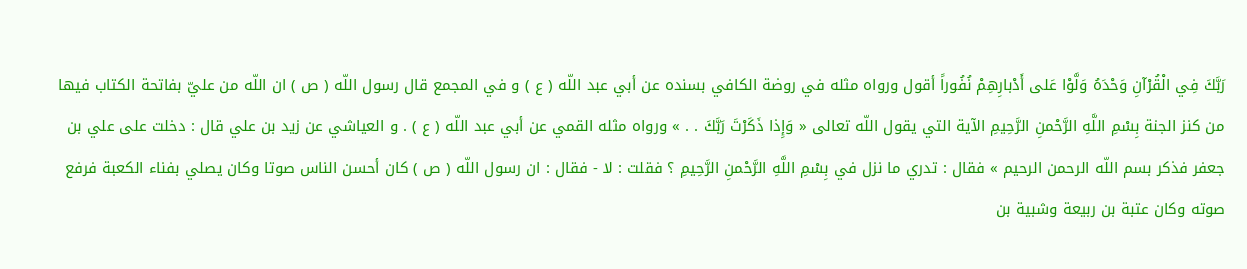رَبَّكَ فِي الْقُرْآنِ وَحْدَهُ وَلَّوْا عَلى أَدْبارِهِمْ نُفُوراً أقول ورواه مثله في روضة الكافي بسنده عن أبي عبد اللّه ( ع ) و في المجمع قال رسول اللّه ( ص ) ان اللّه من عليّ بفاتحة الكتاب فيها من كنز الجنة بِسْمِ اللَّهِ الرَّحْمنِ الرَّحِيمِ الآية التي يقول اللّه تعالى « وَإِذا ذَكَرْتَ رَبَّكَ . . » ورواه مثله القمي عن أبي عبد اللّه ( ع ) . و العياشي عن زيد بن علي قال : دخلت على علي بن جعفر فذكر بسم اللّه الرحمن الرحيم » فقال : تدري ما نزل في بِسْمِ اللَّهِ الرَّحْمنِ الرَّحِيمِ ؟ فقلت : لا - فقال : ان رسول اللّه ( ص ) كان أحسن الناس صوتا وكان يصلي بفناء الكعبة فرفع صوته وكان عتبة بن ربيعة وشبية بن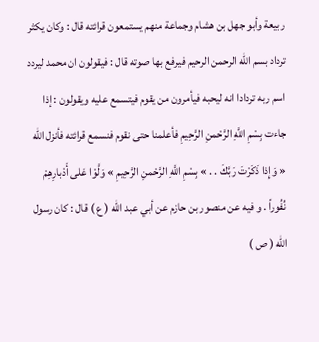ربيعة وأبو جهل بن هشام وجماعة منهم يستمعون قرائته قال : وكان يكثر ترداد بسم اللّه الرحمن الرحيم فيرفع بها صوته قال : فيقولون ان محمد ليردد اسم ربه تردادا انه ليحبه فيأمرون من يقوم فيتسمع عليه ويقولون : إذا جاءت بِسْمِ اللَّهِ الرَّحْمنِ الرَّحِيمِ فأعلمنا حتى نقوم فنسمع قرائته فأنزل اللّه « وَإِذا ذَكَرْتَ رَبَّكَ . . » بِسْمِ اللَّهِ الرَّحْمنِ الرَّحِيمِ » وَلَّوْا عَلى أَدْبارِهِمْ نُفُوراً . و فيه عن منصور بن حازم عن أبي عبد اللّه ( ع ) قال : كان رسول اللّه ( ص )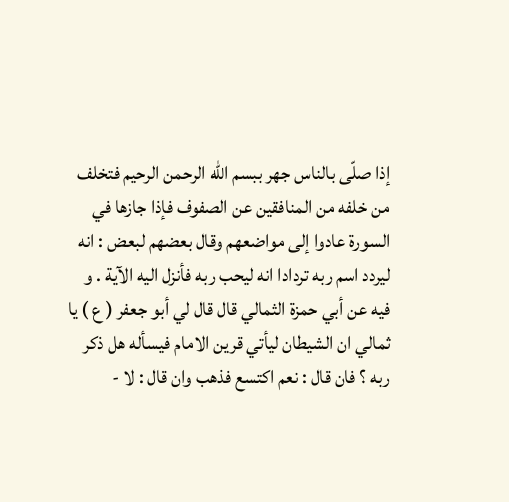إذا صلّى بالناس جهر ببسم اللّه الرحمن الرحيم فتخلف من خلفه من المنافقين عن الصفوف فإذا جازها في السورة عادوا إلى مواضعهم وقال بعضهم لبعض : انه ليردد اسم ربه تردادا انه ليحب ربه فأنزل اليه الآية . و فيه عن أبي حمزة الثمالي قال قال لي أبو جعفر ( ع ) يا ثمالي ان الشيطان ليأتي قرين الامام فيسأله هل ذكر ربه ؟ فان قال : نعم اكتسع فذهب وان قال : لا -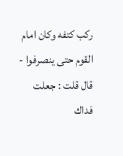ركب كتفه وكان امام القوم حتى ينصرفوا - قال قلت : جعلت فداك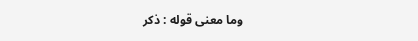وما معنى قوله : ذكر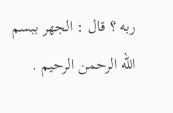ربه ؟ قال : الجهر ببسم اللّه الرحمن الرحيم .